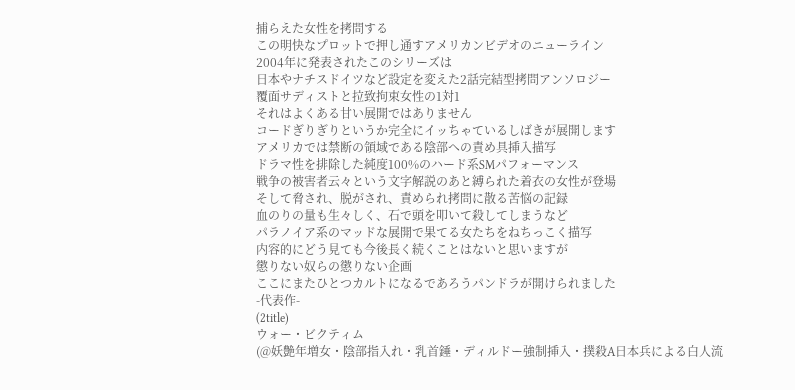捕らえた女性を拷問する
この明快なプロットで押し通すアメリカンビデオのニューライン
2004年に発表されたこのシリーズは
日本やナチスドイツなど設定を変えた2話完結型拷問アンソロジー
覆面サディストと拉致拘束女性の1対1
それはよくある甘い展開ではありません
コードぎりぎりというか完全にイッちゃているしばきが展開します
アメリカでは禁断の領域である陰部への責め具挿入描写
ドラマ性を排除した純度100%のハード系SMパフォーマンス
戦争の被害者云々という文字解説のあと縛られた着衣の女性が登場
そして脅され、脱がされ、責められ拷問に散る苦悩の記録
血のりの量も生々しく、石で頭を叩いて殺してしまうなど
パラノイア系のマッドな展開で果てる女たちをねちっこく描写
内容的にどう見ても今後長く続くことはないと思いますが
懲りない奴らの懲りない企画
ここにまたひとつカルトになるであろうパンドラが開けられました
-代表作-
(2title)
ウォー・ビクティム
(@妖艶年増女・陰部指入れ・乳首錘・ディルドー強制挿入・撲殺A日本兵による白人流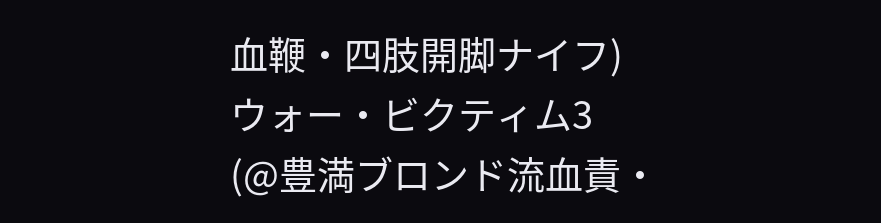血鞭・四肢開脚ナイフ)
ウォー・ビクティム3
(@豊満ブロンド流血責・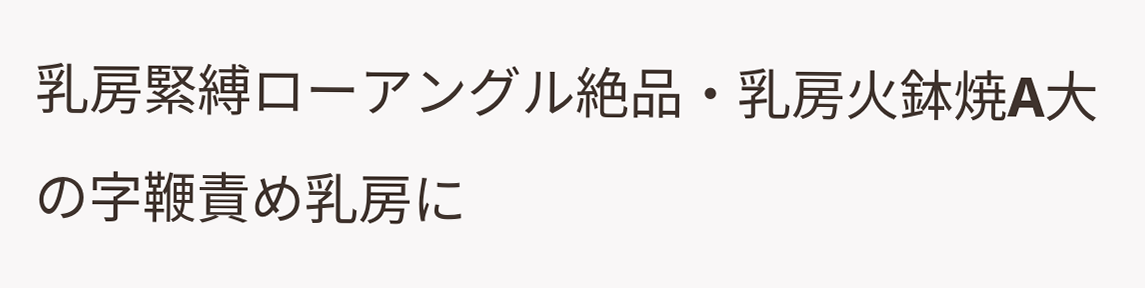乳房緊縛ローアングル絶品・乳房火鉢焼A大の字鞭責め乳房に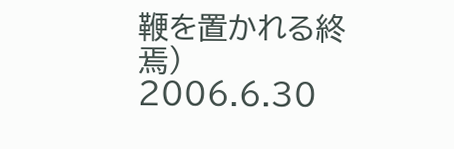鞭を置かれる終焉)
2006.6.30